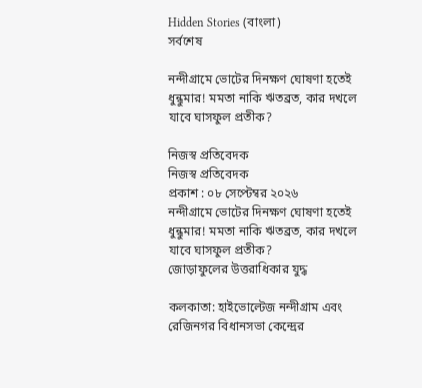Hidden Stories (বাংলা)
সর্বশেষ

নন্দীগ্রামে ভোটের দিনক্ষণ ঘোষণা হতেই ধুন্ধুমার! মমতা নাকি ঋতব্রত, কার দখলে যাবে ঘাসফুল প্রতীক?

নিজস্ব প্রতিবেদক
নিজস্ব প্রতিবেদক
প্রকাশ : ০৮ সেপ্টেম্বর ২০২৬
নন্দীগ্রামে ভোটের দিনক্ষণ ঘোষণা হতেই ধুন্ধুমার! মমতা নাকি ঋতব্রত, কার দখলে যাবে ঘাসফুল প্রতীক?
জোড়াফুলের উত্তরাধিকার যুদ্ধ

কলকাতা: হাইভোল্টেজ নন্দীগ্রাম এবং রেজিনগর বিধানসভা কেন্দ্রের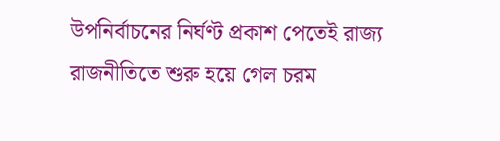উপনির্বাচনের নির্ঘণ্ট প্রকাশ পেতেই রাজ্য রাজনীতিতে শুরু হয়ে গেল চরম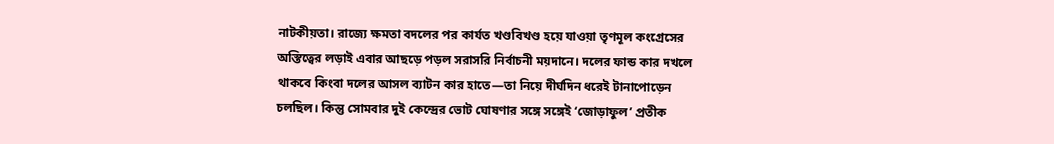নাটকীয়তা। রাজ্যে ক্ষমতা বদলের পর কার্যত খণ্ডবিখণ্ড হয়ে যাওয়া তৃণমূল কংগ্রেসের অস্তিত্বের লড়াই এবার আছড়ে পড়ল সরাসরি নির্বাচনী ময়দানে। দলের ফান্ড কার দখলে থাকবে কিংবা দলের আসল ব্যাটন কার হাতে—তা নিয়ে দীর্ঘদিন ধরেই টানাপোড়েন চলছিল। কিন্তু সোমবার দুই কেন্দ্রের ভোট ঘোষণার সঙ্গে সঙ্গেই ‘জোড়াফুল’ প্রতীক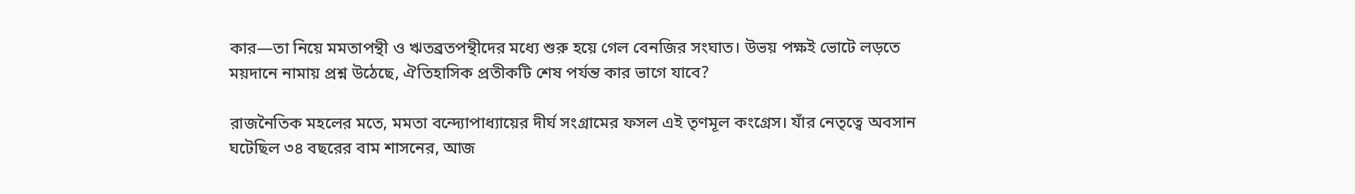কার—তা নিয়ে মমতাপন্থী ও ঋতব্রতপন্থীদের মধ্যে শুরু হয়ে গেল বেনজির সংঘাত। উভয় পক্ষই ভোটে লড়তে ময়দানে নামায় প্রশ্ন উঠেছে, ঐতিহাসিক প্রতীকটি শেষ পর্যন্ত কার ভাগে যাবে?

রাজনৈতিক মহলের মতে, মমতা বন্দ্যোপাধ্যায়ের দীর্ঘ সংগ্রামের ফসল এই তৃণমূল কংগ্রেস। যাঁর নেতৃত্বে অবসান ঘটেছিল ৩৪ বছরের বাম শাসনের, আজ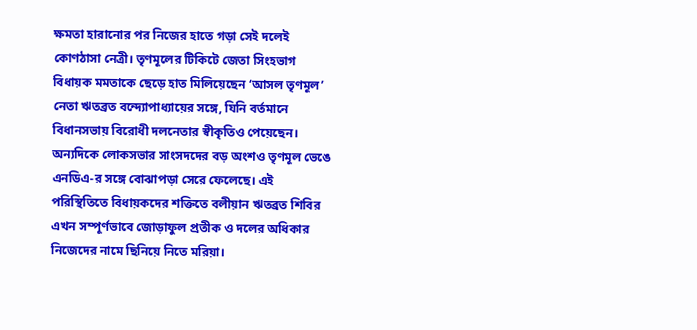ক্ষমতা হারানোর পর নিজের হাতে গড়া সেই দলেই কোণঠাসা নেত্রী। তৃণমূলের টিকিটে জেতা সিংহভাগ বিধায়ক মমতাকে ছেড়ে হাত মিলিয়েছেন ‘আসল তৃণমূল’ নেতা ঋতব্রত বন্দ্যোপাধ্যায়ের সঙ্গে, যিনি বর্তমানে বিধানসভায় বিরোধী দলনেতার স্বীকৃতিও পেয়েছেন। অন্যদিকে লোকসভার সাংসদদের বড় অংশও তৃণমূল ভেঙে এনডিএ-র সঙ্গে বোঝাপড়া সেরে ফেলেছে। এই পরিস্থিতিতে বিধায়কদের শক্তিতে বলীয়ান ঋতব্রত শিবির এখন সম্পূর্ণভাবে জোড়াফুল প্রতীক ও দলের অধিকার নিজেদের নামে ছিনিয়ে নিতে মরিয়া।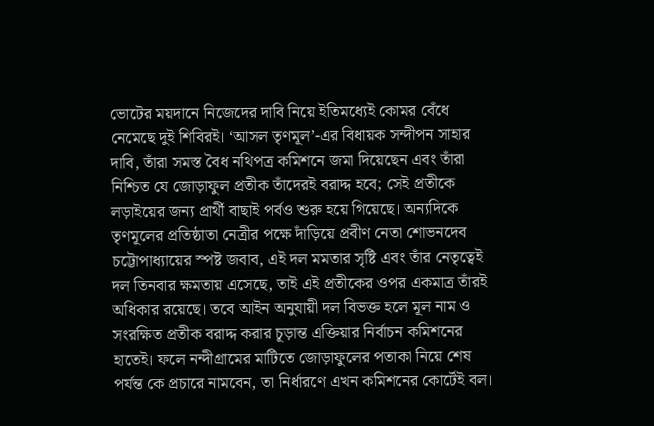ভোটের ময়দানে নিজেদের দাবি নিয়ে ইতিমধ্যেই কোমর বেঁধে নেমেছে দুই শিবিরই। ‘আসল তৃণমূল’-এর বিধায়ক সন্দীপন সাহার দাবি, তাঁরা সমস্ত বৈধ নথিপত্র কমিশনে জমা দিয়েছেন এবং তাঁরা নিশ্চিত যে জোড়াফুল প্রতীক তাঁদেরই বরাদ্দ হবে; সেই প্রতীকে লড়াইয়ের জন্য প্রার্থী বাছাই পর্বও শুরু হয়ে গিয়েছে। অন্যদিকে তৃণমূলের প্রতিষ্ঠাতা নেত্রীর পক্ষে দাঁড়িয়ে প্রবীণ নেতা শোভনদেব চট্টোপাধ্যায়ের স্পষ্ট জবাব, এই দল মমতার সৃষ্টি এবং তাঁর নেতৃত্বেই দল তিনবার ক্ষমতায় এসেছে, তাই এই প্রতীকের ওপর একমাত্র তাঁরই অধিকার রয়েছে। তবে আইন অনুযায়ী দল বিভক্ত হলে মূল নাম ও সংরক্ষিত প্রতীক বরাদ্দ করার চূড়ান্ত এক্তিয়ার নির্বাচন কমিশনের হাতেই। ফলে নন্দীগ্রামের মাটিতে জোড়াফুলের পতাকা নিয়ে শেষ পর্যন্ত কে প্রচারে নামবেন, তা নির্ধারণে এখন কমিশনের কোর্টেই বল।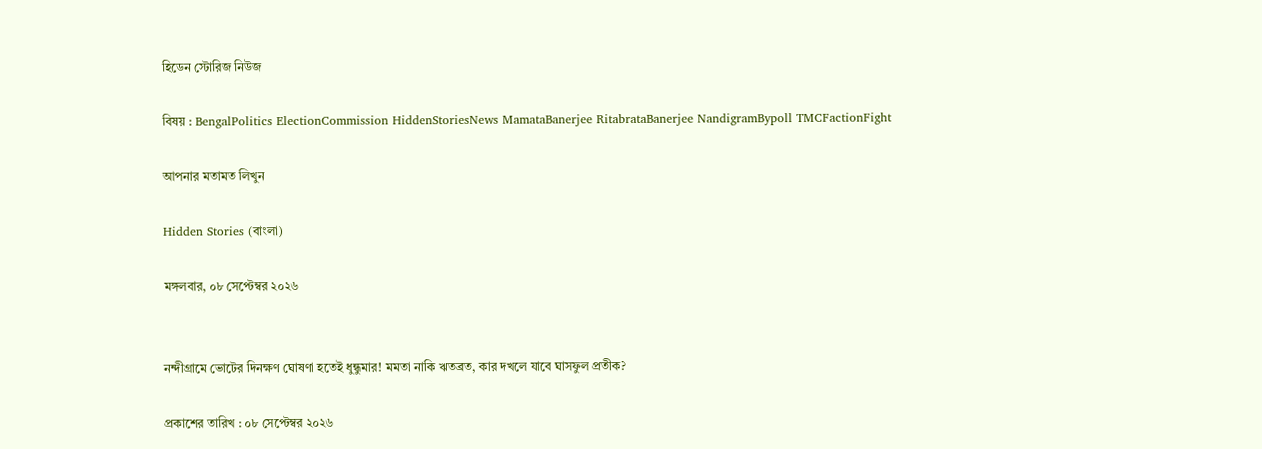হিডেন স্টোরিজ নিউজ

বিষয় : BengalPolitics ElectionCommission HiddenStoriesNews MamataBanerjee RitabrataBanerjee NandigramBypoll TMCFactionFight

আপনার মতামত লিখুন

Hidden Stories (বাংলা)

মঙ্গলবার, ০৮ সেপ্টেম্বর ২০২৬


নন্দীগ্রামে ভোটের দিনক্ষণ ঘোষণা হতেই ধুন্ধুমার! মমতা নাকি ঋতব্রত, কার দখলে যাবে ঘাসফুল প্রতীক?

প্রকাশের তারিখ : ০৮ সেপ্টেম্বর ২০২৬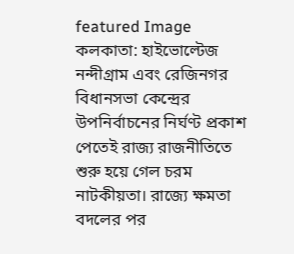featured Image
কলকাতা: হাইভোল্টেজ নন্দীগ্রাম এবং রেজিনগর বিধানসভা কেন্দ্রের উপনির্বাচনের নির্ঘণ্ট প্রকাশ পেতেই রাজ্য রাজনীতিতে শুরু হয়ে গেল চরম নাটকীয়তা। রাজ্যে ক্ষমতা বদলের পর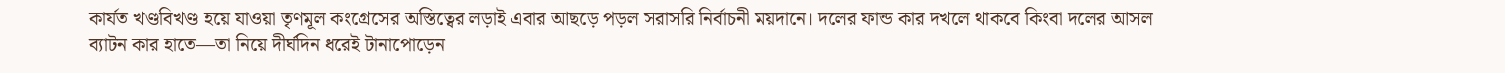কার্যত খণ্ডবিখণ্ড হয়ে যাওয়া তৃণমূল কংগ্রেসের অস্তিত্বের লড়াই এবার আছড়ে পড়ল সরাসরি নির্বাচনী ময়দানে। দলের ফান্ড কার দখলে থাকবে কিংবা দলের আসল ব্যাটন কার হাতে—তা নিয়ে দীর্ঘদিন ধরেই টানাপোড়েন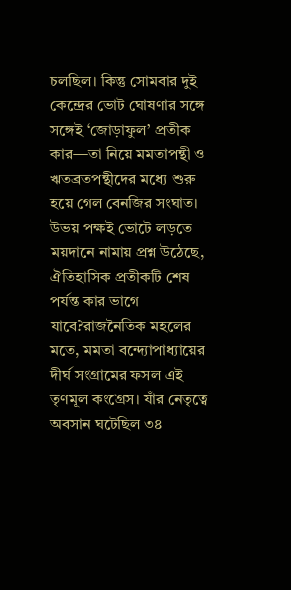চলছিল। কিন্তু সোমবার দুই কেন্দ্রের ভোট ঘোষণার সঙ্গে সঙ্গেই ‘জোড়াফুল’ প্রতীক কার—তা নিয়ে মমতাপন্থী ও ঋতব্রতপন্থীদের মধ্যে শুরু হয়ে গেল বেনজির সংঘাত। উভয় পক্ষই ভোটে লড়তে ময়দানে নামায় প্রশ্ন উঠেছে, ঐতিহাসিক প্রতীকটি শেষ পর্যন্ত কার ভাগে যাবে?রাজনৈতিক মহলের মতে, মমতা বন্দ্যোপাধ্যায়ের দীর্ঘ সংগ্রামের ফসল এই তৃণমূল কংগ্রেস। যাঁর নেতৃত্বে অবসান ঘটেছিল ৩৪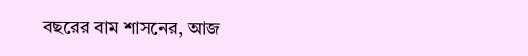বছরের বাম শাসনের, আজ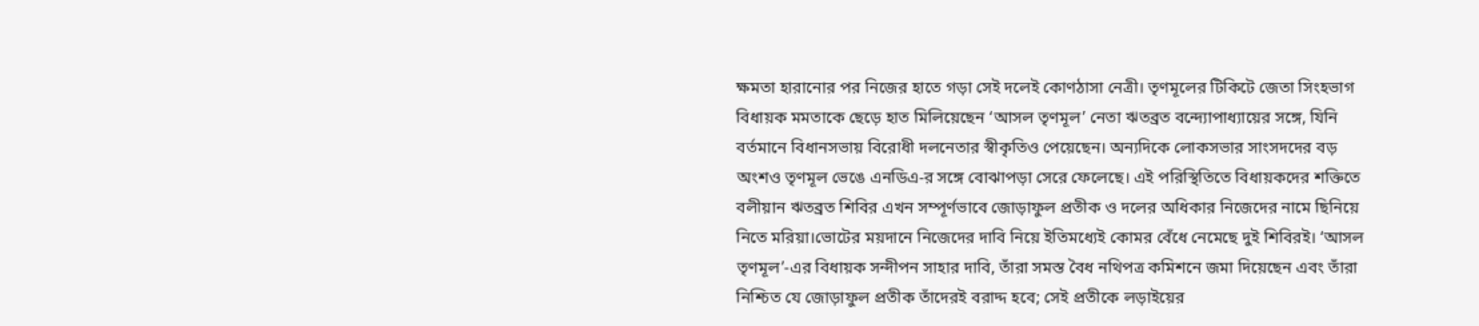ক্ষমতা হারানোর পর নিজের হাতে গড়া সেই দলেই কোণঠাসা নেত্রী। তৃণমূলের টিকিটে জেতা সিংহভাগ বিধায়ক মমতাকে ছেড়ে হাত মিলিয়েছেন ‘আসল তৃণমূল’ নেতা ঋতব্রত বন্দ্যোপাধ্যায়ের সঙ্গে, যিনি বর্তমানে বিধানসভায় বিরোধী দলনেতার স্বীকৃতিও পেয়েছেন। অন্যদিকে লোকসভার সাংসদদের বড় অংশও তৃণমূল ভেঙে এনডিএ-র সঙ্গে বোঝাপড়া সেরে ফেলেছে। এই পরিস্থিতিতে বিধায়কদের শক্তিতে বলীয়ান ঋতব্রত শিবির এখন সম্পূর্ণভাবে জোড়াফুল প্রতীক ও দলের অধিকার নিজেদের নামে ছিনিয়ে নিতে মরিয়া।ভোটের ময়দানে নিজেদের দাবি নিয়ে ইতিমধ্যেই কোমর বেঁধে নেমেছে দুই শিবিরই। ‘আসল তৃণমূল’-এর বিধায়ক সন্দীপন সাহার দাবি, তাঁরা সমস্ত বৈধ নথিপত্র কমিশনে জমা দিয়েছেন এবং তাঁরা নিশ্চিত যে জোড়াফুল প্রতীক তাঁদেরই বরাদ্দ হবে; সেই প্রতীকে লড়াইয়ের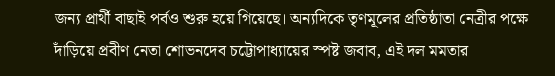জন্য প্রার্থী বাছাই পর্বও শুরু হয়ে গিয়েছে। অন্যদিকে তৃণমূলের প্রতিষ্ঠাতা নেত্রীর পক্ষে দাঁড়িয়ে প্রবীণ নেতা শোভনদেব চট্টোপাধ্যায়ের স্পষ্ট জবাব, এই দল মমতার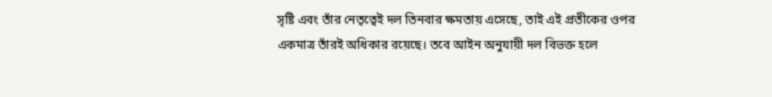সৃষ্টি এবং তাঁর নেতৃত্বেই দল তিনবার ক্ষমতায় এসেছে, তাই এই প্রতীকের ওপর একমাত্র তাঁরই অধিকার রয়েছে। তবে আইন অনুযায়ী দল বিভক্ত হলে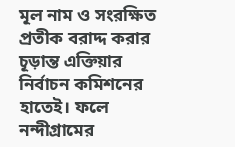মূল নাম ও সংরক্ষিত প্রতীক বরাদ্দ করার চূড়ান্ত এক্তিয়ার নির্বাচন কমিশনের হাতেই। ফলে নন্দীগ্রামের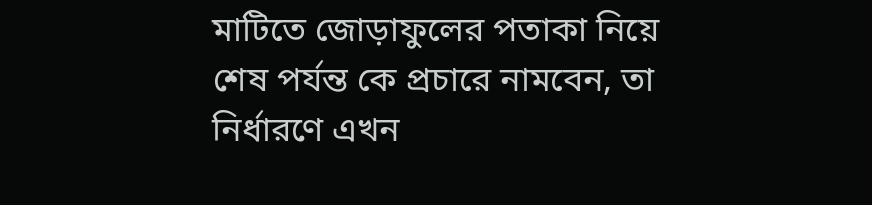মাটিতে জোড়াফুলের পতাকা নিয়ে শেষ পর্যন্ত কে প্রচারে নামবেন, তা নির্ধারণে এখন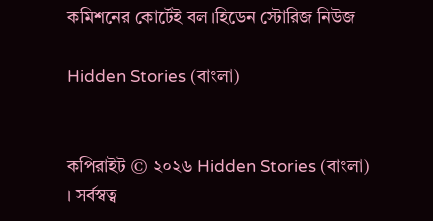কমিশনের কোর্টেই বল।হিডেন স্টোরিজ নিউজ

Hidden Stories (বাংলা)


কপিরাইট © ২০২৬ Hidden Stories (বাংলা) । সর্বস্বত্ব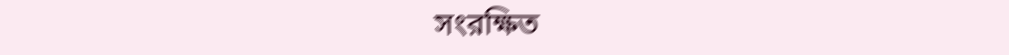সংরক্ষিত